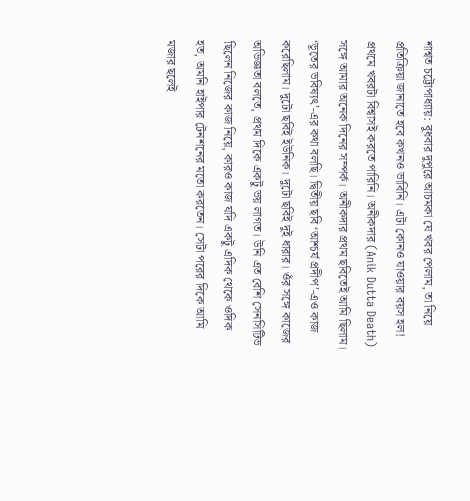শাশ্বত চট্টোপাধ্যায়: বুধবার দুপুরে আচমকা যে খবর পেলাম, তা নিয়ে প্রতিক্রিয়া জানাতে হবে কখনও ভাবিনি। এটা কোনও যাওয়ার বয়স হল! প্রথমে খবরটা বিশ্বাসই করতে পারিনি। অনীকদার (Anik Dutta Death) সঙ্গে আমার অনেক দিনের সম্পর্ক। অনীকদার প্রথম ছবিতেই আমি ছিলাম। ‘ভূতের ভবিষ্যৎ’-এর কথা বলছি। দ্বিতীয় ছবি ‘আশ্চর্য প্রদীপ’-এও কাজ করেছিলাম। দুটো ছবিই ইউনিক। দুটো ছবিই দুই ধারার। ওঁর সঙ্গে কাজের অভিজ্ঞতা বলতে, প্রথম দিকে একটু ভয় লাগত। উনি এত বেশি সেনসিটিভ ছিলেন নিজের কাজ নিয়ে, কারও কাজ যদি একটু এদিক থেকে ওদিক হত, অমনি হাইপার টেনশনের মতো করতেন। সেটা পরের দিকে আমি মজার ছলেই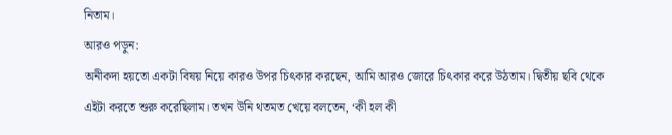নিতাম।
আরও পড়ুন:
অনীকদা হয়তো একটা বিষয় নিয়ে কারও উপর চিৎকার করছেন, আমি আরও জোরে চিৎকার করে উঠতাম। দ্বিতীয় ছবি থেকে এইটা করতে শুরু করেছিলাম। তখন উনি থতমত খেয়ে বলতেন, ‘কী হল কী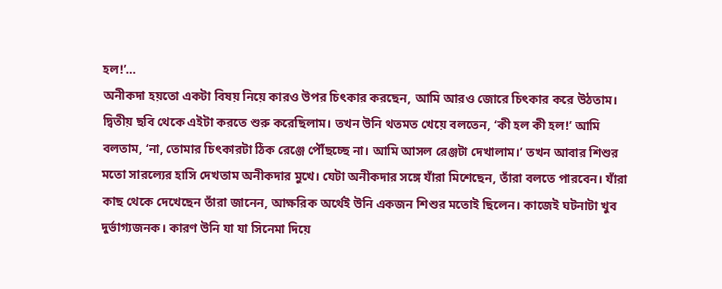হল!’…
অনীকদা হয়তো একটা বিষয় নিয়ে কারও উপর চিৎকার করছেন, আমি আরও জোরে চিৎকার করে উঠতাম। দ্বিতীয় ছবি থেকে এইটা করতে শুরু করেছিলাম। তখন উনি থতমত খেয়ে বলতেন, ‘কী হল কী হল!’ আমি বলতাম, ‘না, তোমার চিৎকারটা ঠিক রেঞ্জে পৌঁছচ্ছে না। আমি আসল রেঞ্জটা দেখালাম।’ তখন আবার শিশুর মতো সারল্যের হাসি দেখতাম অনীকদার মুখে। যেটা অনীকদার সঙ্গে যাঁরা মিশেছেন, তাঁরা বলতে পারবেন। যাঁরা কাছ থেকে দেখেছেন তাঁরা জানেন, আক্ষরিক অর্থেই উনি একজন শিশুর মতোই ছিলেন। কাজেই ঘটনাটা খুব দুর্ভাগ্যজনক। কারণ উনি যা যা সিনেমা দিয়ে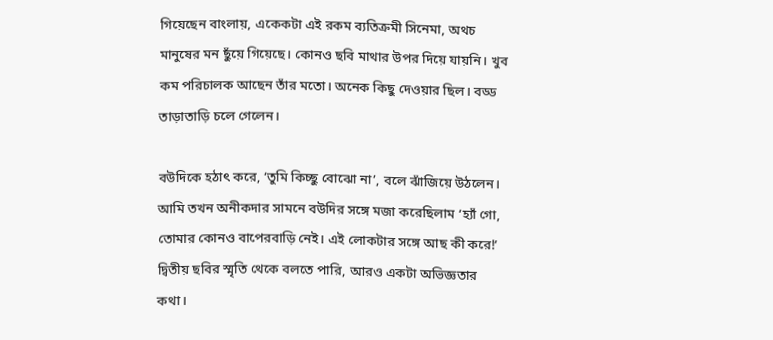গিয়েছেন বাংলায়, একেকটা এই রকম ব্যতিক্রমী সিনেমা, অথচ মানুষের মন ছুঁয়ে গিয়েছে। কোনও ছবি মাথার উপর দিয়ে যায়নি। খুব কম পরিচালক আছেন তাঁর মতো। অনেক কিছু দেওয়ার ছিল। বড্ড তাড়াতাড়ি চলে গেলেন।

বউদিকে হঠাৎ করে, ‘তুমি কিচ্ছু বোঝো না’, বলে ঝাঁজিয়ে উঠলেন। আমি তখন অনীকদার সামনে বউদির সঙ্গে মজা করেছিলাম ‘হ্যাঁ গো, তোমার কোনও বাপেরবাড়ি নেই। এই লোকটার সঙ্গে আছ কী করে!’
দ্বিতীয় ছবির স্মৃতি থেকে বলতে পারি, আরও একটা অভিজ্ঞতার কথা।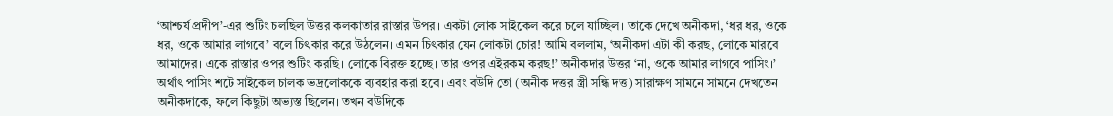‘আশ্চর্য প্রদীপ’-এর শুটিং চলছিল উত্তর কলকাতার রাস্তার উপর। একটা লোক সাইকেল করে চলে যাচ্ছিল। তাকে দেখে অনীকদা, ‘ধর ধর, ওকে ধর, ওকে আমার লাগবে’ বলে চিৎকার করে উঠলেন। এমন চিৎকার যেন লোকটা চোর! আমি বললাম, ‘অনীকদা এটা কী করছ, লোকে মারবে আমাদের। একে রাস্তার ওপর শুটিং করছি। লোকে বিরক্ত হচ্ছে। তার ওপর এইরকম করছ!’ অনীকদার উত্তর ‘না, ওকে আমার লাগবে পাসিং।’ অর্থাৎ পাসিং শটে সাইকেল চালক ভদ্রলোককে ব্যবহার করা হবে। এবং বউদি তো (অনীক দত্তর স্ত্রী সন্ধি দত্ত) সারাক্ষণ সামনে সামনে দেখতেন অনীকদাকে, ফলে কিছুটা অভ্যস্ত ছিলেন। তখন বউদিকে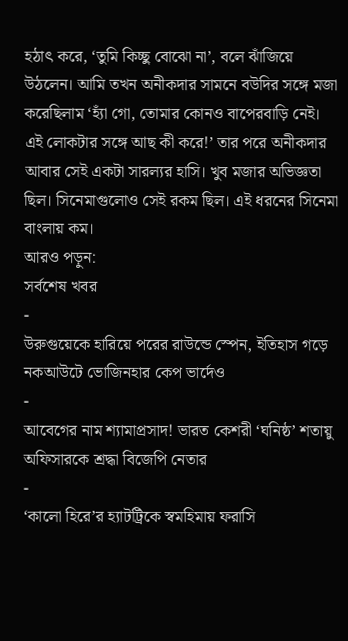হঠাৎ করে, ‘তুমি কিচ্ছু বোঝো না’, বলে ঝাঁজিয়ে উঠলেন। আমি তখন অনীকদার সামনে বউদির সঙ্গে মজা করেছিলাম ‘হ্যাঁ গো, তোমার কোনও বাপেরবাড়ি নেই। এই লোকটার সঙ্গে আছ কী করে!’ তার পরে অনীকদার আবার সেই একটা সারল্যর হাসি। খুব মজার অভিজ্ঞতা ছিল। সিনেমাগুলোও সেই রকম ছিল। এই ধরনের সিনেমা বাংলায় কম।
আরও পড়ুন:
সর্বশেষ খবর
-
উরুগুয়েকে হারিয়ে পরের রাউন্ডে স্পেন, ইতিহাস গড়ে নকআউটে ভোজিনহার কেপ ভার্দেও
-
আবেগের নাম শ্যামাপ্রসাদ! ভারত কেশরী ‘ঘনিষ্ঠ’ শতায়ু অফিসারকে শ্রদ্ধা বিজেপি নেতার
-
‘কালো হিরে’র হ্যাটট্রিকে স্বমহিমায় ফরাসি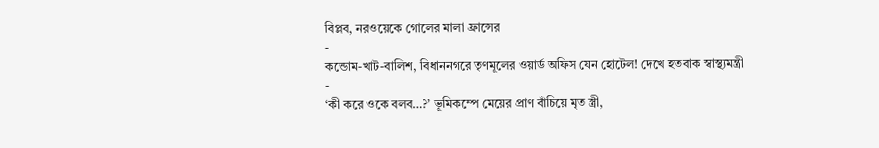বিপ্লব, নরওয়েকে গোলের মালা ফ্রান্সের
-
কন্ডোম-খাট-বালিশ, বিধাননগরে তৃণমূলের ওয়ার্ড অফিস যেন হোটেল! দেখে হতবাক স্বাস্থ্যমন্ত্রী
-
‘কী করে ওকে বলব…?’ ভূমিকম্পে মেয়ের প্রাণ বাঁচিয়ে মৃত স্ত্রী,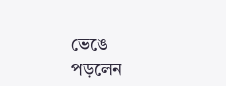ভেঙে পড়লেন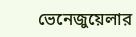ভেনেজুয়েলার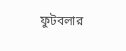ফুটবলার